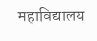महाविद्यालय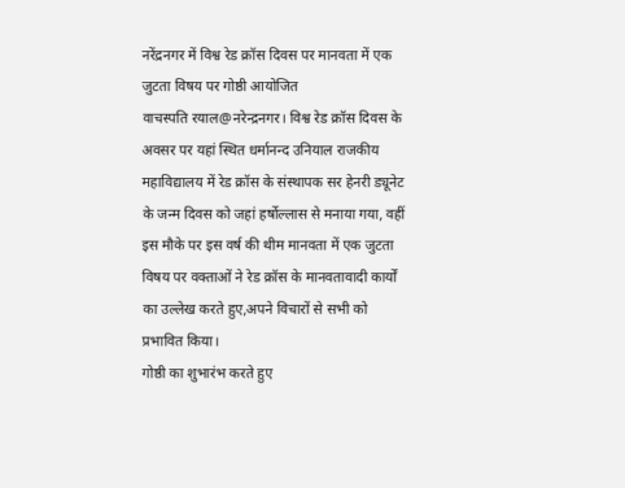नरेंद्रनगर में विश्व रेड क्रॉस दिवस पर मानवता में एक जुटता विषय पर गोष्ठी आयोजित
वाचस्पति रयाल@नरेन्द्रनगर। विश्व रेड क्रॉस दिवस के अवसर पर यहां स्थित धर्मानन्द उनियाल राजकीय महाविद्यालय में रेड क्रॉस के संस्थापक सर हेनरी ड्यूनेट के जन्म दिवस को जहां हर्षोल्लास से मनाया गया, वहीं इस मौके पर इस वर्ष की थीम मानवता में एक जुटता विषय पर वक्ताओं ने रेड क्रॉस के मानवतावादी कार्यों का उल्लेख करते हुए,अपने विचारों से सभी को प्रभावित किया।
गोष्ठी का शुभारंभ करते हुए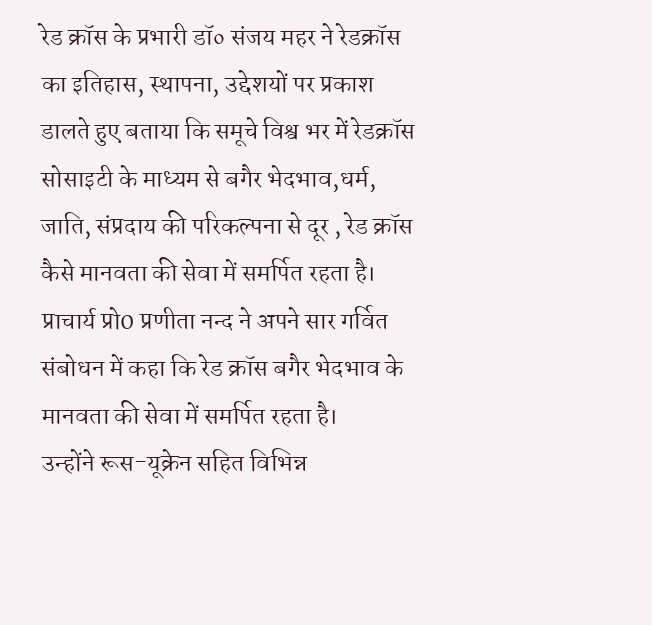रेड क्रॉस के प्रभारी डॉ० संजय महर ने रेडक्रॉस का इतिहास, स्थापना, उद्देशयों पर प्रकाश डालते हुए बताया कि समूचे विश्व भर में रेडक्रॉस सोसाइटी के माध्यम से बगैर भेदभाव,धर्म, जाति, संप्रदाय की परिकल्पना से दूर , रेड क्रॉस कैसे मानवता की सेवा में समर्पित रहता है।
प्राचार्य प्रो0 प्रणीता नन्द ने अपने सार गर्वित संबोधन में कहा कि रेड क्रॉस बगैर भेदभाव के मानवता की सेवा में समर्पित रहता है।
उन्होंने रूस-यूक्रेन सहित विभिन्न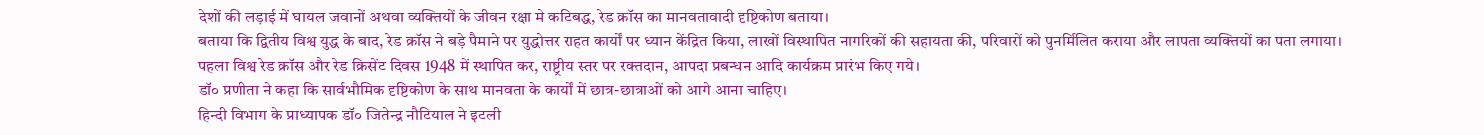देशों की लड़ाई में घायल जवानों अथवा व्यक्तियों के जीवन रक्षा मे कटिबद्ध, रेड क्रॉस का मानवतावादी दृष्टिकोण बताया।
बताया कि द्वितीय विश्व युद्ध के बाद, रेड क्रॉस ने बड़े पैमाने पर युद्धोत्तर राहत कार्यों पर ध्यान केंद्रित किया, लाखों विस्थापित नागरिकों की सहायता की, परिवारों को पुनर्मिलित कराया और लापता व्यक्तियों का पता लगाया।
पहला विश्व रेड क्रॉस और रेड क्रिसेंट दिवस 1948 में स्थापित कर, राष्ट्रीय स्तर पर रक्तदान, आपदा प्रबन्धन आदि कार्यक्रम प्रारंभ किए गये।
डॉ० प्रणीता ने कहा कि सार्वभौमिक दृष्टिकोण के साथ मानवता के कार्यों में छात्र-छात्राओं को आगे आना चाहिए।
हिन्दी विभाग के प्राध्यापक डॉ० जितेन्द्र नौटियाल ने इटली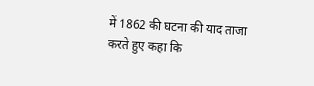में 1862 की घटना की याद ताजा करते हुए कहा कि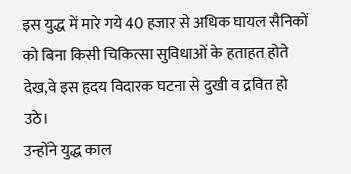इस युद्ध में मारे गये 40 हजार से अधिक घायल सैनिकों को बिना किसी चिकित्सा सुविधाओं के हताहत होते देख,वे इस हृदय विदारक घटना से दुखी व द्रवित हो उठे।
उन्होंने युद्ध काल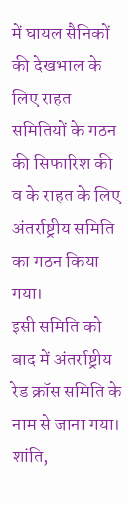में घायल सैनिकों की देखभाल के लिए राहत समितियों के गठन की सिफारिश की व के राहत के लिए अंतर्राष्ट्रीय समिति का गठन किया गया।
इसी समिति को बाद में अंतर्राष्ट्रीय रेड क्रॉस समिति के नाम से जाना गया।
शांति,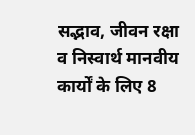सद्भाव, जीवन रक्षा व निस्वार्थ मानवीय कार्यों के लिए 8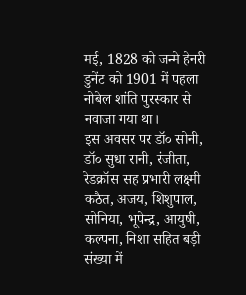मई, 1828 को जन्मे हेनरी डुनेंट को 1901 में पहला नोबेल शांति पुरस्कार से नवाजा गया था।
इस अवसर पर डॉ० सोनी, डॉ० सुधा रानी, रंजीता, रेडक्रॉस सह प्रभारी लक्ष्मी कठैत, अजय, शिशुपाल, सोनिया, भूपेन्द्र, आयुषी, कल्पना, निशा सहित बड़ी संख्या में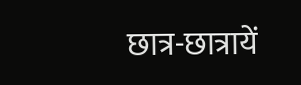छात्र-छात्रायें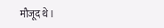मौजूद थे।